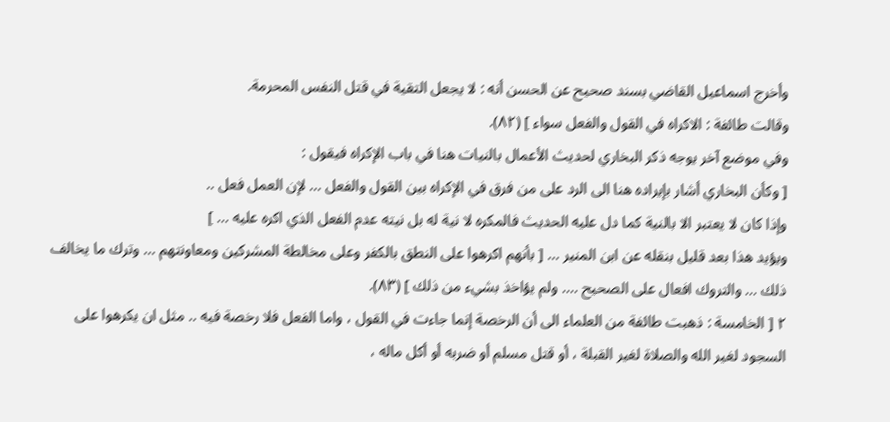وأخرج اسماعيل القاضي بسند صحيح عن الحسن أنه : لا يجعل التقية في قتل النفس المحرمة.
وقالت طائفة : الاكراه في القول والفعل سواء ] (٨٢).
وفي موضع آخر يوجه ذكر البخاري لحديث الأعمال بالنيات هنا في باب الإكراه فيقول :
[ وكأن البخاري أشار بإيراده هنا الى الرد على من فرق في الإكراه بين القول والفعل ... لإن العمل فعل ..
وإذا كان لا يعتبر الا بالنية كما دل عليه الحديث فالمكره لا نية له بل نيته عدم الفعل الذي اكره عليه ... ]
ويؤيد هذا بعد قليل بنقله عن ابن المنير ... [ بأنهم اكرهوا على النطق بالكفر وعلى مخالطة المشركين ومعاونتهم ... وترك ما يخالف ذلك ... والتروك افعال على الصحيح .... ولم يؤاخذ بشيء من ذلك ] (٨٣).
٢ [ الخامسة : ذهبت طائفة من العلماء الى أن الرخصة إنما جاءت في القول ، واما الفعل فلا رخصة فيه .. مثل ان يكرهوا على السجود لغير الله والصلاة لغير القبلة ، أو قتل مسلم أو ضربه أو أكل ماله ،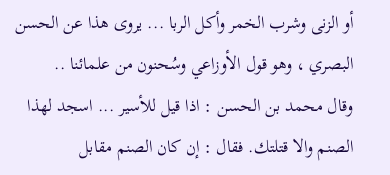أو الزنى وشرب الخمر وأكل الربا ... يروى هذا عن الحسن البصري ، وهو قول الأوزاعي وسُحنون من علمائنا ..
وقال محمد بن الحسن : اذا قيل للأسير ... اسجد لهذا الصنم والا قتلتك. فقال : إن كان الصنم مقابل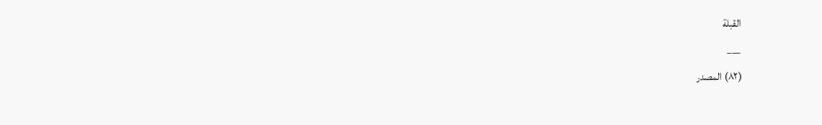القبلة
___
(٨٢) المصدر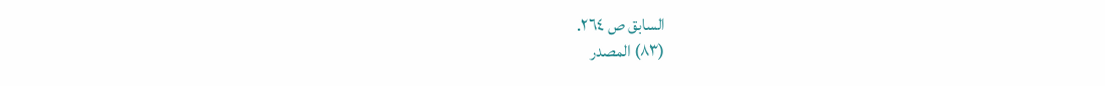السابق ص ٢٦٤.
(٨٣) المصدر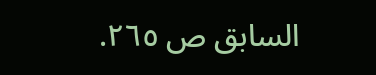السابق ص ٢٦٥.